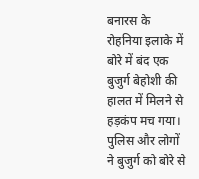बनारस के रोहनिया इलाके में बोरे में बंद एक बुजुर्ग बेहोशी की हालत में मिलने से हड़कंप मच गया। पुलिस और लोगों ने बुजुर्ग को बोरे से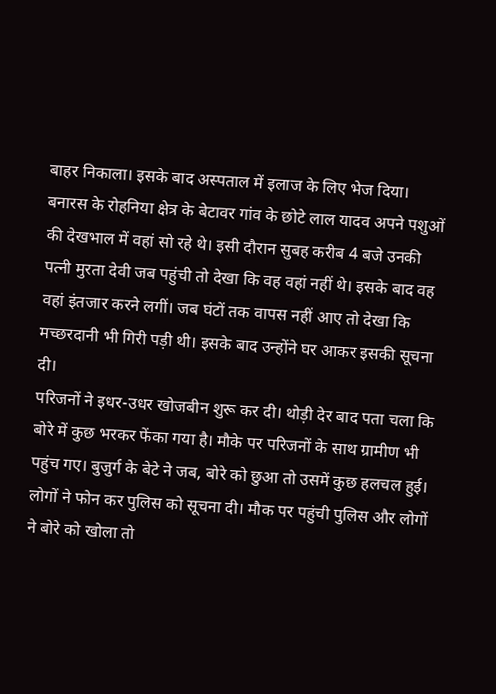बाहर निकाला। इसके बाद अस्पताल में इलाज के लिए भेज दिया।
बनारस के रोहनिया क्षेत्र के बेटावर गांव के छोटे लाल यादव अपने पशुओं की देखभाल में वहां सो रहे थे। इसी दौरान सुबह करीब 4 बजे उनकी पत्नी मुरता देवी जब पहुंची तो देखा कि वह वहां नहीं थे। इसके बाद वह वहां इंतजार करने लगीं। जब घंटों तक वापस नहीं आए तो देखा कि मच्छरदानी भी गिरी पड़ी थी। इसके बाद उन्होंने घर आकर इसकी सूचना दी।
परिजनों ने इधर-उधर खोजबीन शुरू कर दी। थोड़ी देर बाद पता चला कि बोरे में कुछ भरकर फेंका गया है। मौके पर परिजनों के साथ ग्रामीण भी पहुंच गए। बुजुर्ग के बेटे ने जब, बोरे को छुआ तो उसमें कुछ हलचल हुई। लोगों ने फोन कर पुलिस को सूचना दी। मौक पर पहुंची पुलिस और लोगों ने बोरे को खोला तो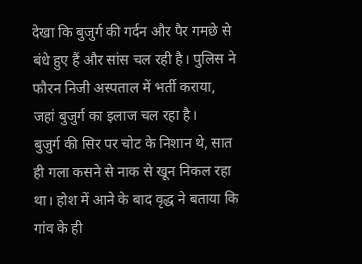देखा कि बुजुर्ग की गर्दन और पैर गमछे से बंधे हुए हैं और सांस चल रही है। पुलिस ने फौरन निजी अस्पताल में भर्ती कराया, जहां बुजुर्ग का इलाज चल रहा है।
बुजुर्ग की सिर पर चोट के निशान थे, सात ही गला कसने से नाक से खून निकल रहा था। होश में आने के बाद वृद्ध ने बताया कि गांव के ही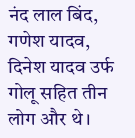नंद लाल बिंद, गणेश यादव, दिनेश यादव उर्फ गोलू सहित तीन लोग और थे।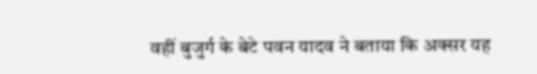वहीं बुजुर्ग के बेटे पवन यादव ने बताया कि अक्सर यह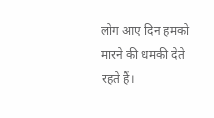लोग आए दिन हमको मारने की धमकी देते रहते हैं।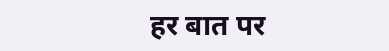हर बात पर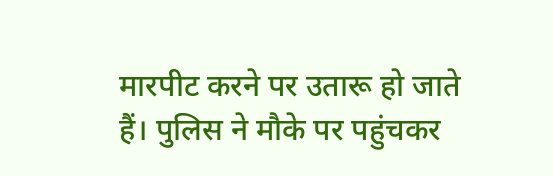मारपीट करने पर उतारू हो जाते हैं। पुलिस ने मौके पर पहुंचकर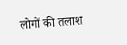लोगों की तलाश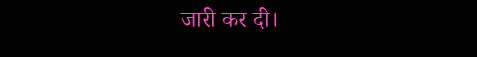जारी कर दी।